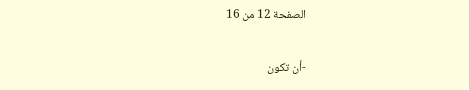الصفحة 12 من 16

-أن تكون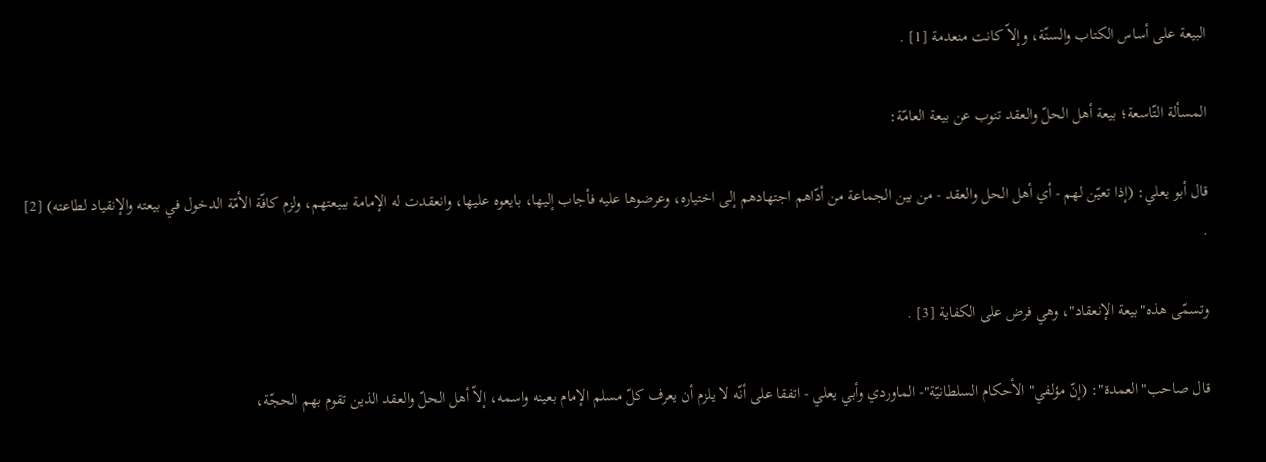البيعة على أساس الكتاب والسنّة، وإلاّ كانت منعدمة [1] .

المسألة التّاسعة؛ بيعة أهل الحلّ والعقد تنوب عن بيعة العامّة:

قال أبو يعلي: (إذا تعيّن لهم - أي أهل الحل والعقد - من بين الجماعة من أدّاهم اجتهادهم إلى اختياره، وعرضوها عليه فأجاب إليها، بايعوه عليها، وانعقدت له الإمامة ببيعتهم، ولزم كافّة الأمّة الدخول في بيعته والإنقياد لطاعته) [2] .

وتسمّى هذه"بيعة الإنعقاد"، وهي فرض على الكفاية [3] .

قال صاحب"العمدة": (إنّ مؤلفي"الأحكام السلطانيّة"- الماوردي وأبي يعلي - اتفقا على أنّه لا يلزم أن يعرف كلّ مسلم الإمام بعينه واسمه، إلاّ أهل الحلّ والعقد الذين تقوم بهم الحجّة،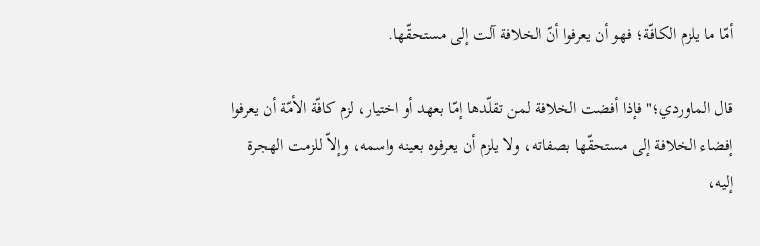أمّا ما يلزم الكافّة؛ فهو أن يعرفوا أنّ الخلافة آلت إلى مستحقّها.

قال الماوردي؛"فإذا أفضت الخلافة لمن تقلّدها إمّا بعهد أو اختيار، لزم كافّة الأمّة أن يعرفوا إفضاء الخلافة إلى مستحقّها بصفاته، ولا يلزم أن يعرفوه بعينه واسمه، وإلاّ للزمت الهجرة إليه،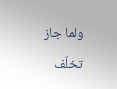ولما جاز تخلّف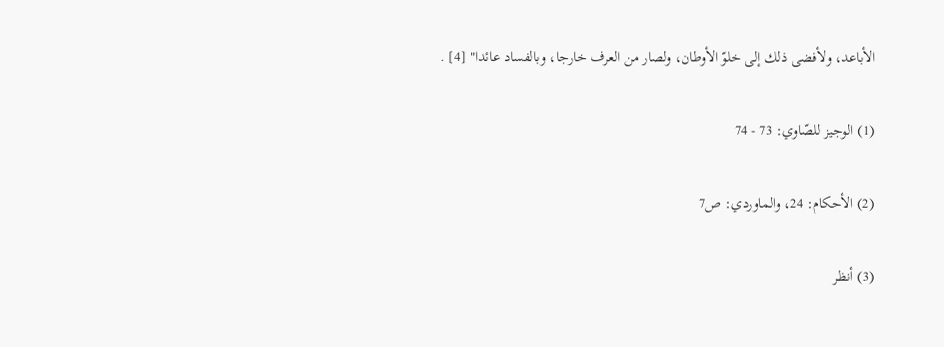الأباعد، ولأفضى ذلك إلى خلوّ الأوطان، ولصار من العرف خارجا، وبالفساد عائدا" [4] .

(1) الوجيز للصّاوي: 73 - 74

(2) الأحكام: 24، والماوردي: ص7

(3) أنظر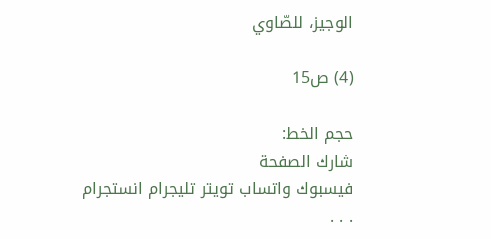الوجيز، للصّاوي

(4) ص15

حجم الخط:
شارك الصفحة
فيسبوك واتساب تويتر تليجرام انستجرام
. . .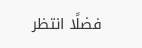فضلًا انتظر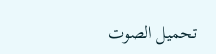تحميل الصوت